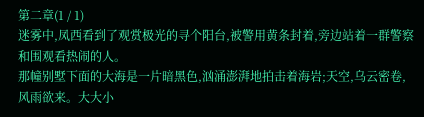第二章(1 / 1)
迷雾中,凤西看到了观赏极光的寻个阳台,被警用黄条封着,旁边站着一群警察和围观看热闹的人。
那幢别墅下面的大海是一片暗黑色,汹涌澎湃地拍击着海岩;天空,乌云密卷,风雨欲来。大大小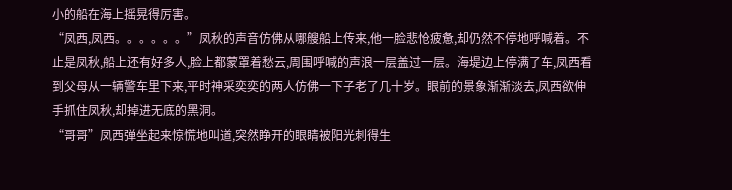小的船在海上摇晃得厉害。
“凤西,凤西。。。。。。”凤秋的声音仿佛从哪艘船上传来,他一脸悲怆疲惫,却仍然不停地呼喊着。不止是凤秋,船上还有好多人,脸上都蒙罩着愁云,周围呼喊的声浪一层盖过一层。海堤边上停满了车,凤西看到父母从一辆警车里下来,平时神采奕奕的两人仿佛一下子老了几十岁。眼前的景象渐渐淡去,凤西欲伸手抓住凤秋,却掉进无底的黑洞。
“哥哥”凤西弹坐起来惊慌地叫道,突然睁开的眼睛被阳光刺得生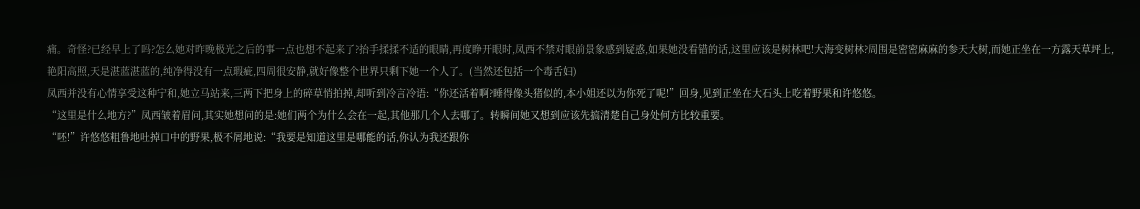痛。奇怪?已经早上了吗?怎么她对昨晚极光之后的事一点也想不起来了?抬手揉揉不适的眼睛,再度睁开眼时,凤西不禁对眼前景象感到疑惑,如果她没看错的话,这里应该是树林吧!大海变树林?周围是密密麻麻的参天大树,而她正坐在一方露天草坪上,艳阳高照,天是湛蓝湛蓝的,纯净得没有一点瑕疵,四周很安静,就好像整个世界只剩下她一个人了。(当然还包括一个毒舌妇)
凤西并没有心情享受这种宁和,她立马站来,三两下把身上的碎草悄拍掉,却听到冷言冷语:“你还活着啊?睡得像头猪似的,本小姐还以为你死了呢!”回身,见到正坐在大石头上吃着野果和许悠悠。
“这里是什么地方?”凤西皱着眉问,其实她想问的是:她们两个为什么会在一起,其他那几个人去哪了。转瞬间她又想到应该先搞清楚自己身处何方比较重要。
“呸!”许悠悠粗鲁地吐掉口中的野果,极不屑地说:“我要是知道这里是哪能的话,你认为我还跟你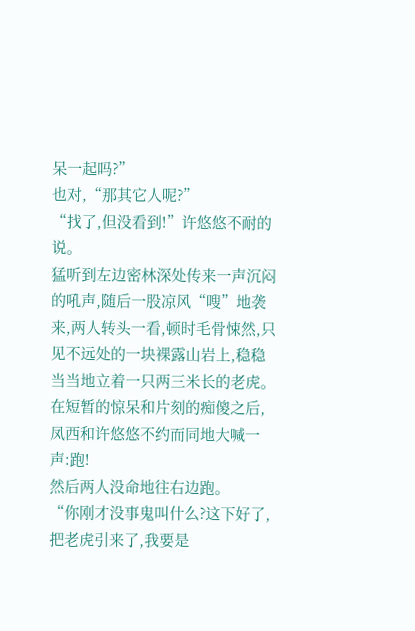呆一起吗?”
也对,“那其它人呢?”
“找了,但没看到!”许悠悠不耐的说。
猛听到左边密林深处传来一声沉闷的吼声,随后一股凉风“嗖”地袭来,两人转头一看,顿时毛骨悚然,只见不远处的一块裸露山岩上,稳稳当当地立着一只两三米长的老虎。
在短暂的惊呆和片刻的痴傻之后,凤西和许悠悠不约而同地大喊一声:跑!
然后两人没命地往右边跑。
“你刚才没事鬼叫什么?这下好了,把老虎引来了,我要是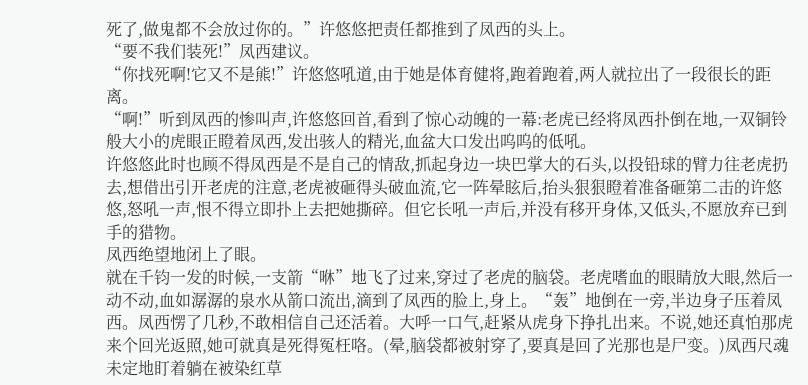死了,做鬼都不会放过你的。”许悠悠把责任都推到了凤西的头上。
“要不我们装死!”凤西建议。
“你找死啊!它又不是熊!”许悠悠吼道,由于她是体育健将,跑着跑着,两人就拉出了一段很长的距离。
“啊!”听到凤西的惨叫声,许悠悠回首,看到了惊心动魄的一幕:老虎已经将凤西扑倒在地,一双铜铃般大小的虎眼正瞪着凤西,发出骇人的精光,血盆大口发出呜呜的低吼。
许悠悠此时也顾不得凤西是不是自己的情敌,抓起身边一块巴掌大的石头,以投铅球的臂力往老虎扔去,想借出引开老虎的注意,老虎被砸得头破血流,它一阵晕眩后,抬头狠狠瞪着准备砸第二击的许悠悠,怒吼一声,恨不得立即扑上去把她撕碎。但它长吼一声后,并没有移开身体,又低头,不愿放弃已到手的猎物。
凤西绝望地闭上了眼。
就在千钧一发的时候,一支箭“咻”地飞了过来,穿过了老虎的脑袋。老虎嗜血的眼睛放大眼,然后一动不动,血如潺潺的泉水从箭口流出,滴到了凤西的脸上,身上。“轰”地倒在一旁,半边身子压着凤西。凤西愣了几秒,不敢相信自己还活着。大呼一口气,赶紧从虎身下挣扎出来。不说,她还真怕那虎来个回光返照,她可就真是死得冤枉咯。(晕,脑袋都被射穿了,要真是回了光那也是尸变。)凤西尺魂未定地盯着躺在被染红草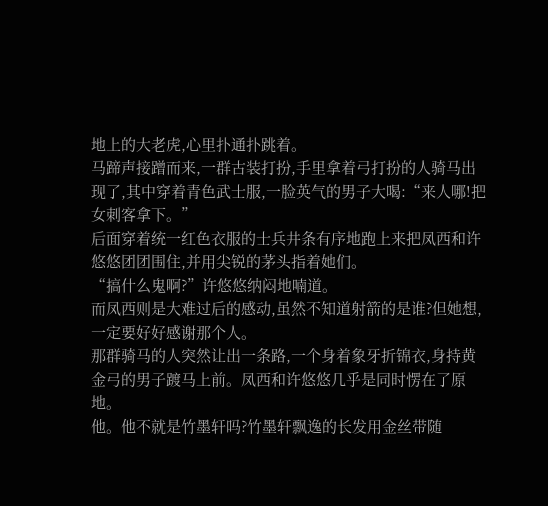地上的大老虎,心里扑通扑跳着。
马蹄声接蹭而来,一群古装打扮,手里拿着弓打扮的人骑马出现了,其中穿着青色武士服,一脸英气的男子大喝:“来人哪!把女刺客拿下。”
后面穿着统一红色衣服的士兵井条有序地跑上来把凤西和许悠悠团团围住,并用尖锐的茅头指着她们。
“搞什么鬼啊?”许悠悠纳闷地喃道。
而凤西则是大难过后的感动,虽然不知道射箭的是谁?但她想,一定要好好感谢那个人。
那群骑马的人突然让出一条路,一个身着象牙折锦衣,身持黄金弓的男子踱马上前。凤西和许悠悠几乎是同时愣在了原地。
他。他不就是竹墨轩吗?竹墨轩飘逸的长发用金丝带随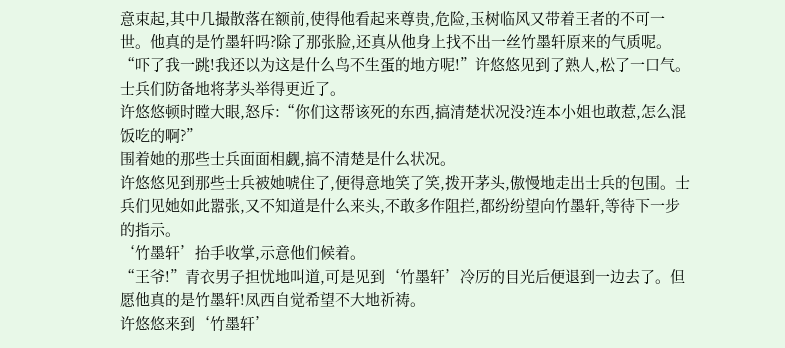意束起,其中几撮散落在额前,使得他看起来尊贵,危险,玉树临风又带着王者的不可一世。他真的是竹墨轩吗?除了那张脸,还真从他身上找不出一丝竹墨轩原来的气质呢。
“吓了我一跳!我还以为这是什么鸟不生蛋的地方呢!”许悠悠见到了熟人,松了一口气。
士兵们防备地将茅头举得更近了。
许悠悠顿时瞠大眼,怒斥:“你们这帮该死的东西,搞清楚状况没?连本小姐也敢惹,怎么混饭吃的啊?”
围着她的那些士兵面面相觑,搞不清楚是什么状况。
许悠悠见到那些士兵被她唬住了,便得意地笑了笑,拨开茅头,傲慢地走出士兵的包围。士兵们见她如此嚣张,又不知道是什么来头,不敢多作阻拦,都纷纷望向竹墨轩,等待下一步的指示。
‘竹墨轩’抬手收掌,示意他们候着。
“王爷!”青衣男子担忧地叫道,可是见到‘竹墨轩’冷厉的目光后便退到一边去了。但愿他真的是竹墨轩!凤西自觉希望不大地祈祷。
许悠悠来到‘竹墨轩’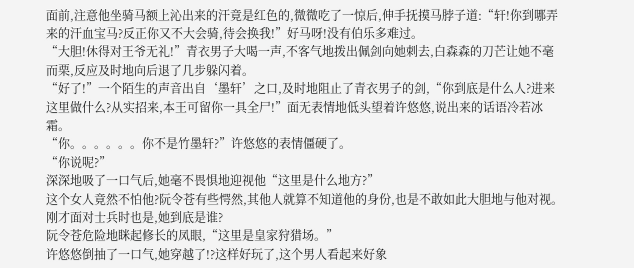面前,注意他坐骑马额上沁出来的汗竟是红色的,微微吃了一惊后,伸手抚摸马脖子道:“轩!你到哪弄来的汗血宝马?反正你又不大会骑,待会换我!”好马呀!没有伯乐多难过。
“大胆!休得对王爷无礼!”青衣男子大喝一声,不客气地拨出佩剑向她刺去,白森森的刀芒让她不毫而栗,反应及时地向后退了几步躲闪着。
“好了!”一个陌生的声音出自‘墨轩’之口,及时地阻止了青衣男子的剑,“你到底是什么人?进来这里做什么?从实招来,本王可留你一具全尸!”面无表情地低头望着许悠悠,说出来的话语冷若冰霜。
“你。。。。。。你不是竹墨轩?”许悠悠的表情僵硬了。
“你说呢?”
深深地吸了一口气后,她毫不畏惧地迎视他“这里是什么地方?”
这个女人竟然不怕他?阮令苍有些愕然,其他人就算不知道他的身份,也是不敢如此大胆地与他对视。刚才面对士兵时也是,她到底是谁?
阮令苍危险地眯起修长的凤眼,“这里是皇家狩猎场。”
许悠悠倒抽了一口气,她穿越了!?这样好玩了,这个男人看起来好象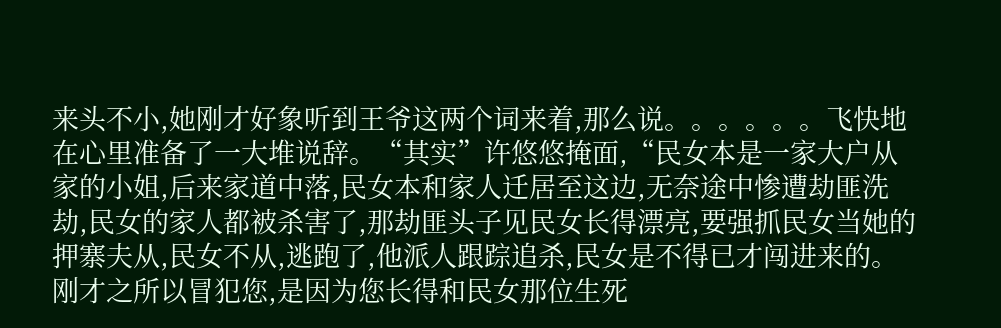来头不小,她刚才好象听到王爷这两个词来着,那么说。。。。。。飞快地在心里准备了一大堆说辞。“其实”许悠悠掩面,“民女本是一家大户从家的小姐,后来家道中落,民女本和家人迁居至这边,无奈途中惨遭劫匪洗劫,民女的家人都被杀害了,那劫匪头子见民女长得漂亮,要强抓民女当她的押寨夫从,民女不从,逃跑了,他派人跟踪追杀,民女是不得已才闯进来的。刚才之所以冒犯您,是因为您长得和民女那位生死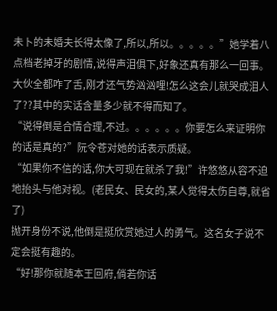未卜的未婚夫长得太像了,所以,所以。。。。。”她学着八点档老掉牙的剧情,说得声泪俱下,好象还真有那么一回事。
大伙全都咋了舌,刚才还气势汹汹哩!怎么这会儿就哭成泪人了??其中的实话含量多少就不得而知了。
“说得倒是合情合理,不过。。。。。。你要怎么来证明你的话是真的?”阮令苍对她的话表示质疑。
“如果你不信的话,你大可现在就杀了我!”许悠悠从容不迫地抬头与他对视。(老民女、民女的,某人觉得太伤自尊,就省了)
抛开身份不说,他倒是挺欣赏她过人的勇气。这名女子说不定会挺有趣的。
“好!那你就随本王回府,倘若你话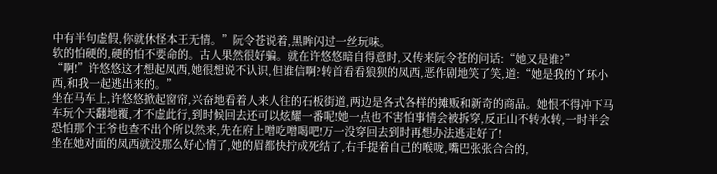中有半句虚假,你就休怪本王无情。”阮令苍说着,黑眸闪过一丝玩味。
软的怕硬的,硬的怕不要命的。古人果然很好骗。就在许悠悠暗自得意时,又传来阮令苍的问话:“她又是谁?”
“啊!”许悠悠这才想起凤西,她很想说不认识,但谁信啊?转首看看狼狈的凤西,恶作剧地笑了笑,道:“她是我的丫环小西,和我一起逃出来的。”
坐在马车上,许悠悠掀起窗帘,兴奋地看着人来人往的石板街道,两边是各式各样的摊贩和新奇的商品。她恨不得冲下马车玩个天翻地覆,才不虚此行,到时候回去还可以炫耀一番呢!她一点也不害怕事情会被拆穿,反正山不转水转,一时半会恐怕那个王爷也查不出个所以然来,先在府上噌吃噌喝吧!万一没穿回去到时再想办法逃走好了!
坐在她对面的凤西就没那么好心情了,她的眉都快拧成死结了,右手提着自己的喉咙,嘴巴张张合合的,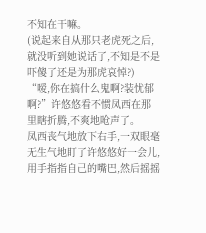不知在干嘛。
(说起来自从那只老虎死之后,就没听到她说话了,不知是不是吓傻了还是为那虎哀悼?)
“嗳,你在搞什么鬼啊?装忧郁啊?”许悠悠看不惯凤西在那里瞎折腾,不爽地呛声了。
凤西丧气地放下右手,一双眼毫无生气地盯了许悠悠好一会儿,用手指指自己的嘴巴,然后摇摇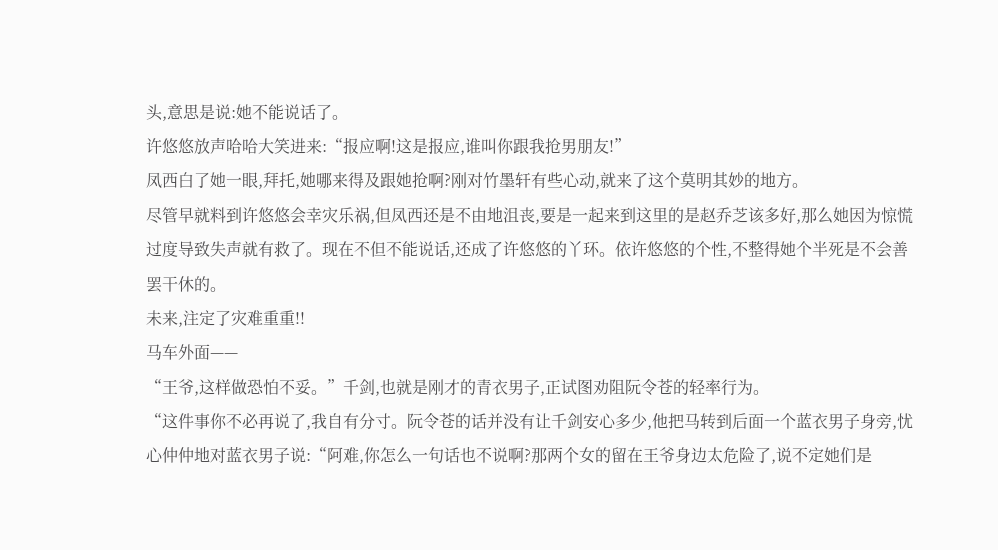头,意思是说:她不能说话了。
许悠悠放声哈哈大笑进来:“报应啊!这是报应,谁叫你跟我抢男朋友!”
凤西白了她一眼,拜托,她哪来得及跟她抢啊?刚对竹墨轩有些心动,就来了这个莫明其妙的地方。
尽管早就料到许悠悠会幸灾乐祸,但凤西还是不由地沮丧,要是一起来到这里的是赵乔芝该多好,那么她因为惊慌过度导致失声就有救了。现在不但不能说话,还成了许悠悠的丫环。依许悠悠的个性,不整得她个半死是不会善罢干休的。
未来,注定了灾难重重!!
马车外面——
“王爷,这样做恐怕不妥。”千剑,也就是刚才的青衣男子,正试图劝阻阮令苍的轻率行为。
“这件事你不必再说了,我自有分寸。阮令苍的话并没有让千剑安心多少,他把马转到后面一个蓝衣男子身旁,忧心仲仲地对蓝衣男子说:“阿难,你怎么一句话也不说啊?那两个女的留在王爷身边太危险了,说不定她们是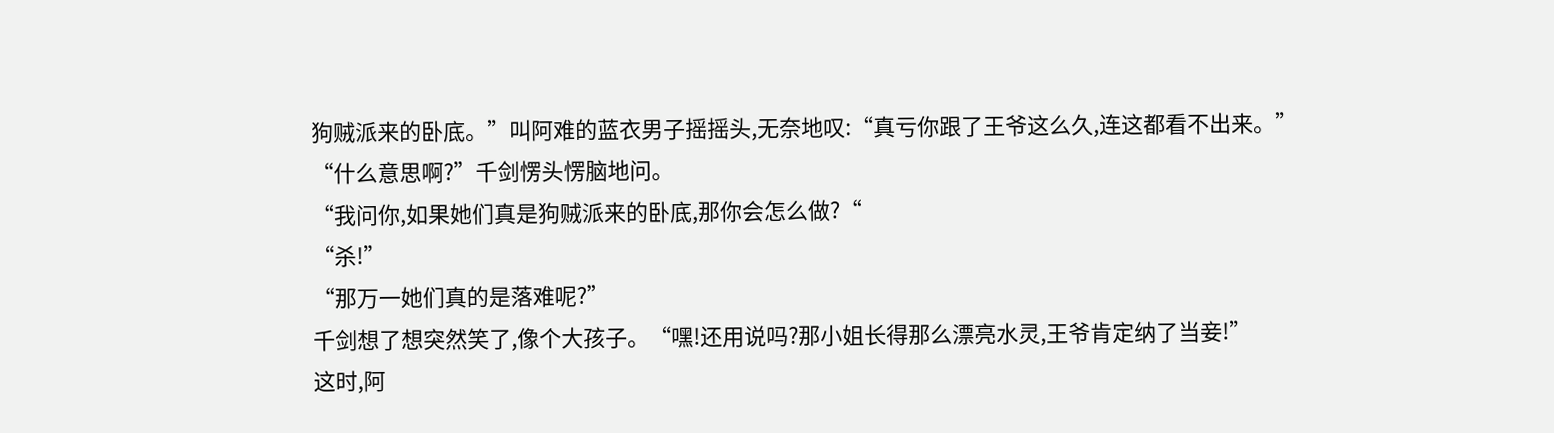狗贼派来的卧底。”叫阿难的蓝衣男子摇摇头,无奈地叹:“真亏你跟了王爷这么久,连这都看不出来。”
“什么意思啊?”千剑愣头愣脑地问。
“我问你,如果她们真是狗贼派来的卧底,那你会怎么做?“
“杀!”
“那万一她们真的是落难呢?”
千剑想了想突然笑了,像个大孩子。“嘿!还用说吗?那小姐长得那么漂亮水灵,王爷肯定纳了当妾!”
这时,阿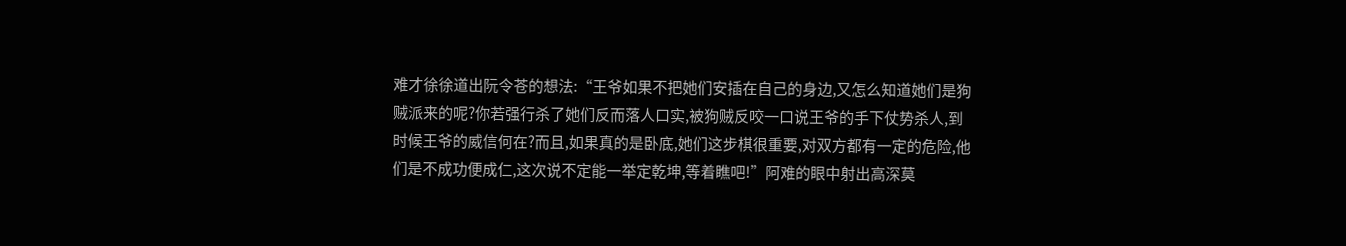难才徐徐道出阮令苍的想法:“王爷如果不把她们安插在自己的身边,又怎么知道她们是狗贼派来的呢?你若强行杀了她们反而落人口实,被狗贼反咬一口说王爷的手下仗势杀人,到时候王爷的威信何在?而且,如果真的是卧底,她们这步棋很重要,对双方都有一定的危险,他们是不成功便成仁,这次说不定能一举定乾坤,等着瞧吧!”阿难的眼中射出高深莫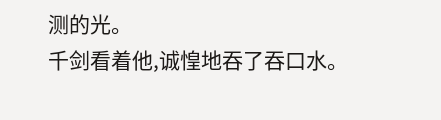测的光。
千剑看着他,诚惶地吞了吞口水。